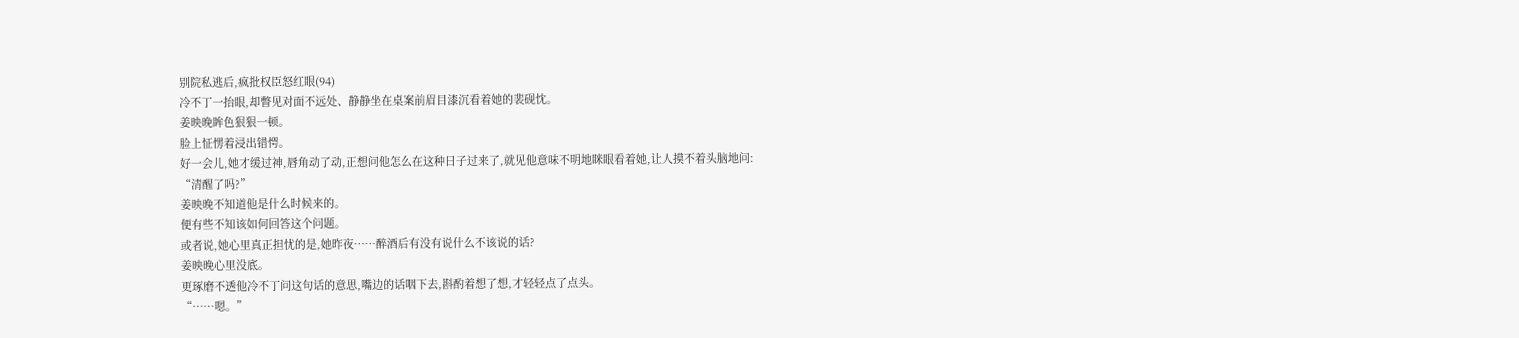别院私逃后,疯批权臣怒红眼(94)
冷不丁一抬眼,却瞥见对面不远处、静静坐在桌案前眉目漆沉看着她的裴砚忱。
姜映晚眸色狠狠一顿。
脸上怔愣着浸出错愕。
好一会儿,她才缓过神,唇角动了动,正想问他怎么在这种日子过来了,就见他意味不明地眯眼看着她,让人摸不着头脑地问:
“清醒了吗?”
姜映晚不知道他是什么时候来的。
便有些不知该如何回答这个问题。
或者说,她心里真正担忧的是,她昨夜……醉酒后有没有说什么不该说的话?
姜映晚心里没底。
更琢磨不透他冷不丁问这句话的意思,嘴边的话咽下去,斟酌着想了想,才轻轻点了点头。
“……嗯。”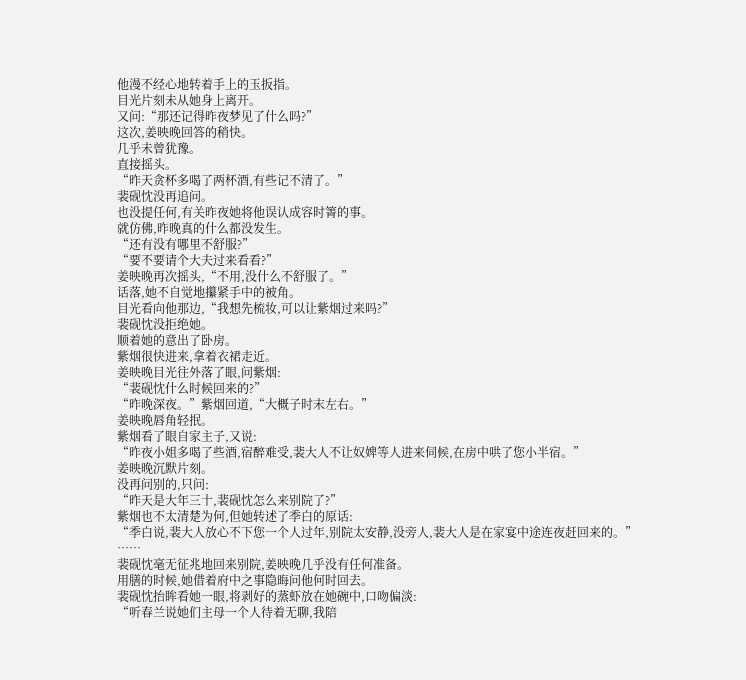他漫不经心地转着手上的玉扳指。
目光片刻未从她身上离开。
又问:“那还记得昨夜梦见了什么吗?”
这次,姜映晚回答的稍快。
几乎未曾犹豫。
直接摇头。
“昨天贪杯多喝了两杯酒,有些记不清了。”
裴砚忱没再追问。
也没提任何,有关昨夜她将他误认成容时箐的事。
就仿佛,昨晚真的什么都没发生。
“还有没有哪里不舒服?”
“要不要请个大夫过来看看?”
姜映晚再次摇头,“不用,没什么不舒服了。”
话落,她不自觉地攥紧手中的被角。
目光看向他那边,“我想先梳妆,可以让紫烟过来吗?”
裴砚忱没拒绝她。
顺着她的意出了卧房。
紫烟很快进来,拿着衣裙走近。
姜映晚目光往外落了眼,问紫烟:
“裴砚忱什么时候回来的?”
“昨晚深夜。”紫烟回道,“大概子时末左右。”
姜映晚唇角轻抿。
紫烟看了眼自家主子,又说:
“昨夜小姐多喝了些酒,宿醉难受,裴大人不让奴婢等人进来伺候,在房中哄了您小半宿。”
姜映晚沉默片刻。
没再问别的,只问:
“昨天是大年三十,裴砚忱怎么来别院了?”
紫烟也不太清楚为何,但她转述了季白的原话:
“季白说,裴大人放心不下您一个人过年,别院太安静,没旁人,裴大人是在家宴中途连夜赶回来的。”
……
裴砚忱毫无征兆地回来别院,姜映晚几乎没有任何准备。
用膳的时候,她借着府中之事隐晦问他何时回去。
裴砚忱抬眸看她一眼,将剥好的蒸虾放在她碗中,口吻偏淡:
“听春兰说她们主母一个人待着无聊,我陪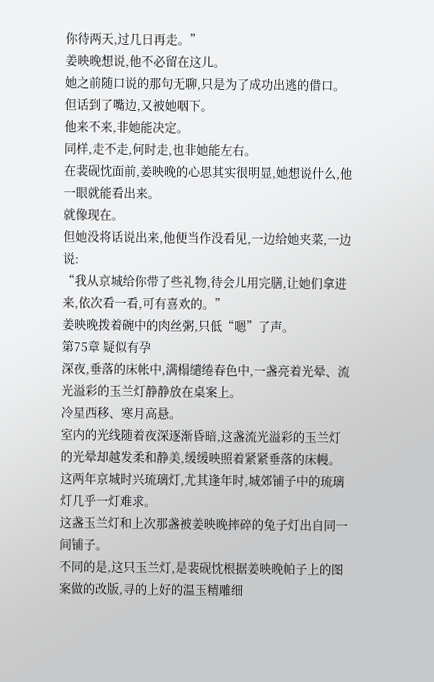你待两天,过几日再走。”
姜映晚想说,他不必留在这儿。
她之前随口说的那句无聊,只是为了成功出逃的借口。
但话到了嘴边,又被她咽下。
他来不来,非她能决定。
同样,走不走,何时走,也非她能左右。
在裴砚忱面前,姜映晚的心思其实很明显,她想说什么,他一眼就能看出来。
就像现在。
但她没将话说出来,他便当作没看见,一边给她夹菜,一边说:
“我从京城给你带了些礼物,待会儿用完膳,让她们拿进来,依次看一看,可有喜欢的。”
姜映晚拨着碗中的肉丝粥,只低“嗯”了声。
第75章 疑似有孕
深夜,垂落的床帐中,满榻缱绻春色中,一盏亮着光晕、流光溢彩的玉兰灯静静放在桌案上。
冷星西移、寒月高悬。
室内的光线随着夜深逐渐昏暗,这盏流光溢彩的玉兰灯的光晕却越发柔和静美,缓缓映照着紧紧垂落的床幔。
这两年京城时兴琉璃灯,尤其逢年时,城郊铺子中的琉璃灯几乎一灯难求。
这盏玉兰灯和上次那盏被姜映晚摔碎的兔子灯出自同一间铺子。
不同的是,这只玉兰灯,是裴砚忱根据姜映晚帕子上的图案做的改版,寻的上好的温玉精雕细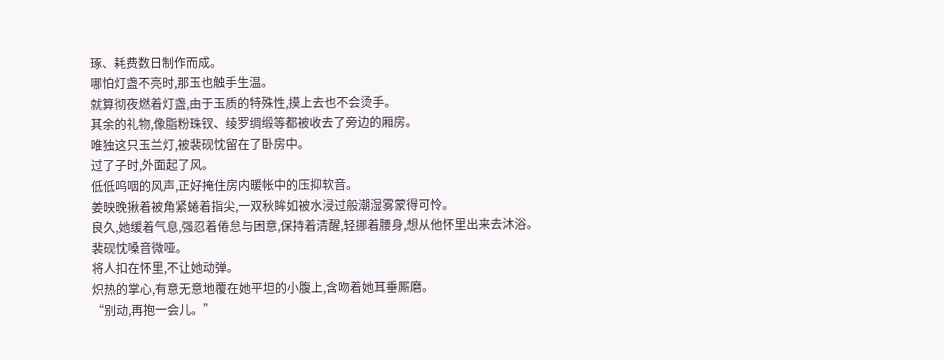琢、耗费数日制作而成。
哪怕灯盏不亮时,那玉也触手生温。
就算彻夜燃着灯盏,由于玉质的特殊性,摸上去也不会烫手。
其余的礼物,像脂粉珠钗、绫罗绸缎等都被收去了旁边的厢房。
唯独这只玉兰灯,被裴砚忱留在了卧房中。
过了子时,外面起了风。
低低呜咽的风声,正好掩住房内暖帐中的压抑软音。
姜映晚揪着被角紧蜷着指尖,一双秋眸如被水浸过般潮湿雾蒙得可怜。
良久,她缓着气息,强忍着倦怠与困意,保持着清醒,轻挪着腰身,想从他怀里出来去沐浴。
裴砚忱嗓音微哑。
将人扣在怀里,不让她动弹。
炽热的掌心,有意无意地覆在她平坦的小腹上,含吻着她耳垂厮磨。
“别动,再抱一会儿。”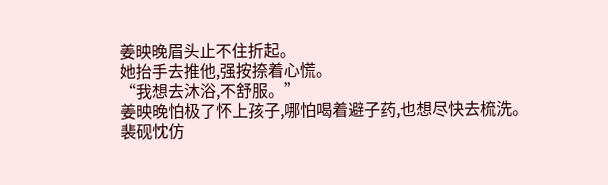姜映晚眉头止不住折起。
她抬手去推他,强按捺着心慌。
“我想去沐浴,不舒服。”
姜映晚怕极了怀上孩子,哪怕喝着避子药,也想尽快去梳洗。
裴砚忱仿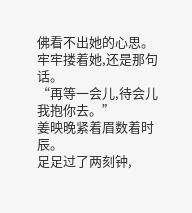佛看不出她的心思。
牢牢搂着她,还是那句话。
“再等一会儿,待会儿我抱你去。”
姜映晚紧着眉数着时辰。
足足过了两刻钟,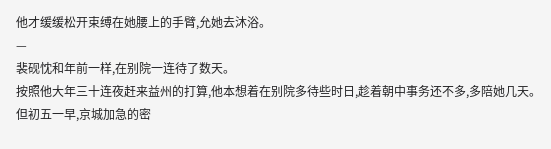他才缓缓松开束缚在她腰上的手臂,允她去沐浴。
—
裴砚忱和年前一样,在别院一连待了数天。
按照他大年三十连夜赶来益州的打算,他本想着在别院多待些时日,趁着朝中事务还不多,多陪她几天。
但初五一早,京城加急的密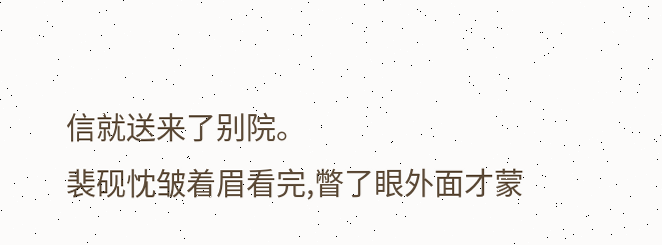信就送来了别院。
裴砚忱皱着眉看完,瞥了眼外面才蒙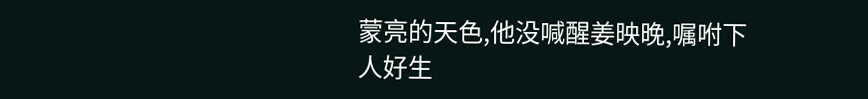蒙亮的天色,他没喊醒姜映晚,嘱咐下人好生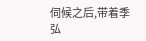伺候之后,带着季弘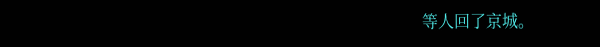等人回了京城。